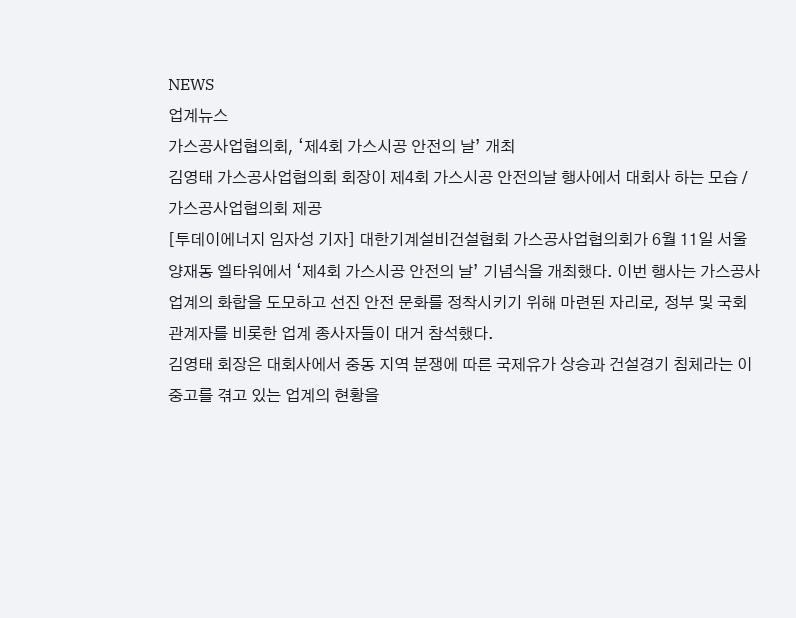NEWS
업계뉴스
가스공사업협의회, ‘제4회 가스시공 안전의 날’ 개최
김영태 가스공사업협의회 회장이 제4회 가스시공 안전의날 행사에서 대회사 하는 모습 / 가스공사업협의회 제공
[투데이에너지 임자성 기자] 대한기계설비건설협회 가스공사업협의회가 6월 11일 서울 양재동 엘타워에서 ‘제4회 가스시공 안전의 날’ 기념식을 개최했다. 이번 행사는 가스공사업계의 화합을 도모하고 선진 안전 문화를 정착시키기 위해 마련된 자리로, 정부 및 국회 관계자를 비롯한 업계 종사자들이 대거 참석했다.
김영태 회장은 대회사에서 중동 지역 분쟁에 따른 국제유가 상승과 건설경기 침체라는 이중고를 겪고 있는 업계의 현황을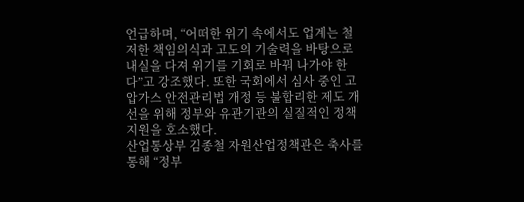언급하며, “어떠한 위기 속에서도 업계는 철저한 책임의식과 고도의 기술력을 바탕으로 내실을 다져 위기를 기회로 바꿔 나가야 한다”고 강조했다. 또한 국회에서 심사 중인 고압가스 안전관리법 개정 등 불합리한 제도 개선을 위해 정부와 유관기관의 실질적인 정책 지원을 호소했다.
산업통상부 김종철 자원산업정책관은 축사를 통해 “정부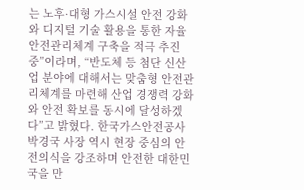는 노후·대형 가스시설 안전 강화와 디지털 기술 활용을 통한 자율 안전관리체계 구축을 적극 추진 중”이라며, “반도체 등 첨단 신산업 분야에 대해서는 맞춤형 안전관리체계를 마련해 산업 경쟁력 강화와 안전 확보를 동시에 달성하겠다”고 밝혔다. 한국가스안전공사 박경국 사장 역시 현장 중심의 안전의식을 강조하며 안전한 대한민국을 만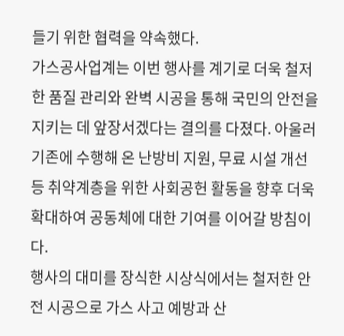들기 위한 협력을 약속했다.
가스공사업계는 이번 행사를 계기로 더욱 철저한 품질 관리와 완벽 시공을 통해 국민의 안전을 지키는 데 앞장서겠다는 결의를 다졌다. 아울러 기존에 수행해 온 난방비 지원, 무료 시설 개선 등 취약계층을 위한 사회공헌 활동을 향후 더욱 확대하여 공동체에 대한 기여를 이어갈 방침이다.
행사의 대미를 장식한 시상식에서는 철저한 안전 시공으로 가스 사고 예방과 산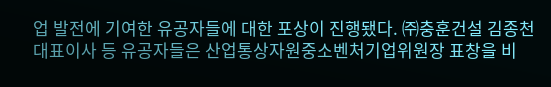업 발전에 기여한 유공자들에 대한 포상이 진행됐다. ㈜충훈건설 김종천 대표이사 등 유공자들은 산업통상자원중소벤처기업위원장 표창을 비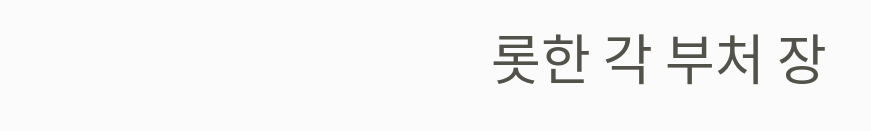롯한 각 부처 장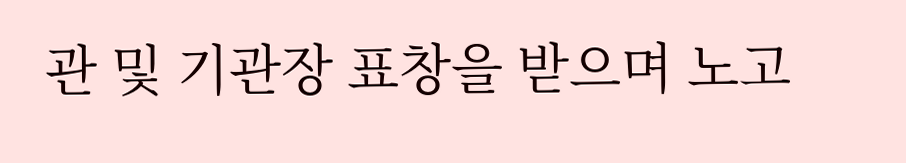관 및 기관장 표창을 받으며 노고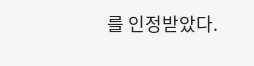를 인정받았다.